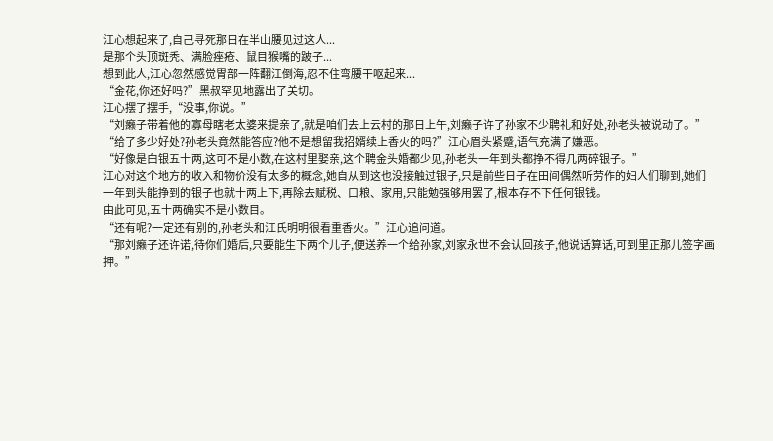江心想起来了,自己寻死那日在半山腰见过这人...
是那个头顶斑秃、满脸痤疮、鼠目猴嘴的跛子...
想到此人,江心忽然感觉胃部一阵翻江倒海,忍不住弯腰干呕起来...
“金花,你还好吗?”黑叔罕见地露出了关切。
江心摆了摆手,“没事,你说。”
“刘癞子带着他的寡母瞎老太婆来提亲了,就是咱们去上云村的那日上午,刘癞子许了孙家不少聘礼和好处,孙老头被说动了。”
“给了多少好处?孙老头竟然能答应?他不是想留我招婿续上香火的吗?”江心眉头紧蹙,语气充满了嫌恶。
“好像是白银五十两,这可不是小数,在这村里娶亲,这个聘金头婚都少见,孙老头一年到头都挣不得几两碎银子。”
江心对这个地方的收入和物价没有太多的概念,她自从到这也没接触过银子,只是前些日子在田间偶然听劳作的妇人们聊到,她们一年到头能挣到的银子也就十两上下,再除去赋税、口粮、家用,只能勉强够用罢了,根本存不下任何银钱。
由此可见,五十两确实不是小数目。
“还有呢?一定还有别的,孙老头和江氏明明很看重香火。”江心追问道。
“那刘癞子还许诺,待你们婚后,只要能生下两个儿子,便送养一个给孙家,刘家永世不会认回孩子,他说话算话,可到里正那儿签字画押。”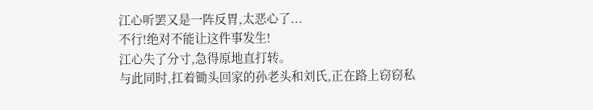江心听罢又是一阵反胃,太恶心了...
不行!绝对不能让这件事发生!
江心失了分寸,急得原地直打转。
与此同时,扛着锄头回家的孙老头和刘氏,正在路上窃窃私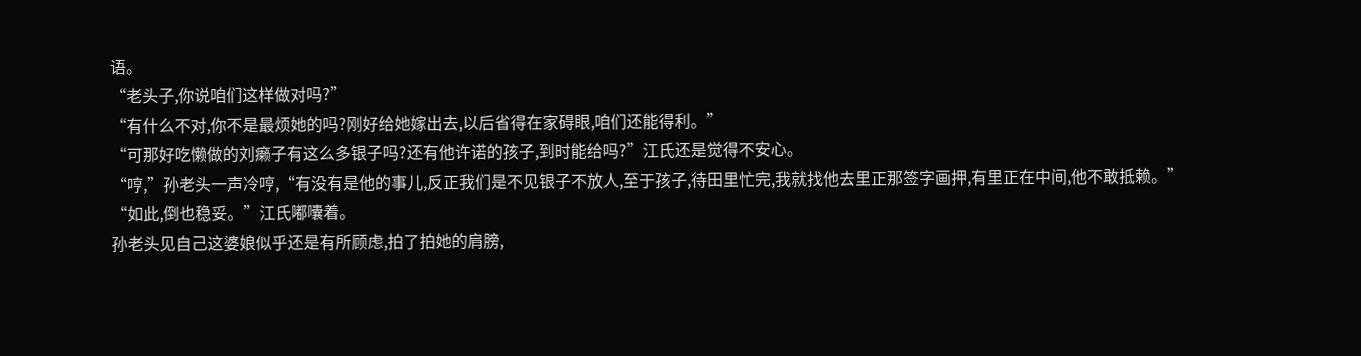语。
“老头子,你说咱们这样做对吗?”
“有什么不对,你不是最烦她的吗?刚好给她嫁出去,以后省得在家碍眼,咱们还能得利。”
“可那好吃懒做的刘癞子有这么多银子吗?还有他许诺的孩子,到时能给吗?”江氏还是觉得不安心。
“哼,”孙老头一声冷哼,“有没有是他的事儿,反正我们是不见银子不放人,至于孩子,待田里忙完,我就找他去里正那签字画押,有里正在中间,他不敢抵赖。”
“如此,倒也稳妥。”江氏嘟囔着。
孙老头见自己这婆娘似乎还是有所顾虑,拍了拍她的肩膀,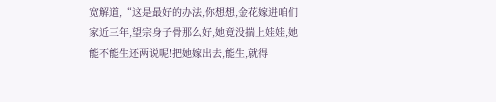宽解道,“这是最好的办法,你想想,金花嫁进咱们家近三年,望宗身子骨那么好,她竟没揣上娃娃,她能不能生还两说呢!把她嫁出去,能生,就得